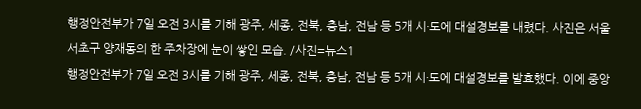행정안전부가 7일 오전 3시를 기해 광주, 세종, 전북, 충남, 전남 등 5개 시·도에 대설경보를 내렸다. 사진은 서울 서초구 양재동의 한 주차장에 눈이 쌓인 모습. /사진=뉴스1
행정안전부가 7일 오전 3시를 기해 광주, 세종, 전북, 충남, 전남 등 5개 시·도에 대설경보를 발효했다. 이에 중앙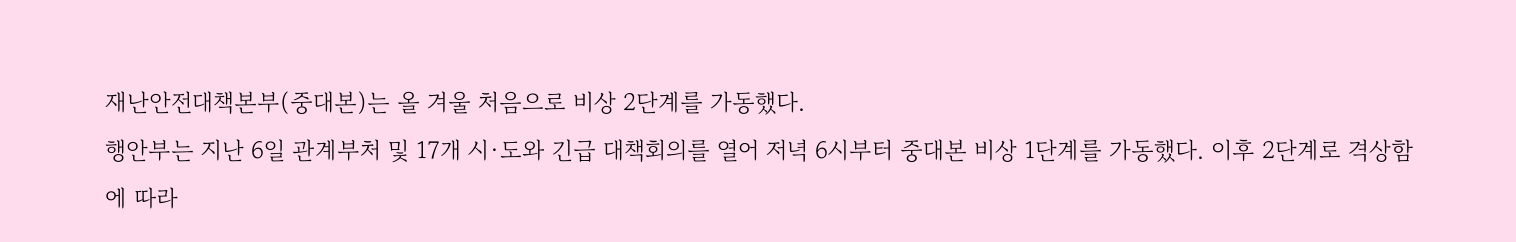재난안전대책본부(중대본)는 올 겨울 처음으로 비상 2단계를 가동했다.
행안부는 지난 6일 관계부처 및 17개 시·도와 긴급 대책회의를 열어 저녁 6시부터 중대본 비상 1단계를 가동했다. 이후 2단계로 격상함에 따라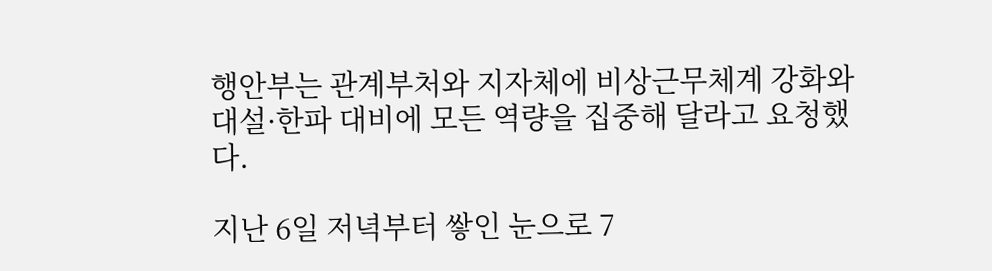행안부는 관계부처와 지자체에 비상근무체계 강화와 대설·한파 대비에 모든 역량을 집중해 달라고 요청했다.

지난 6일 저녁부터 쌓인 눈으로 7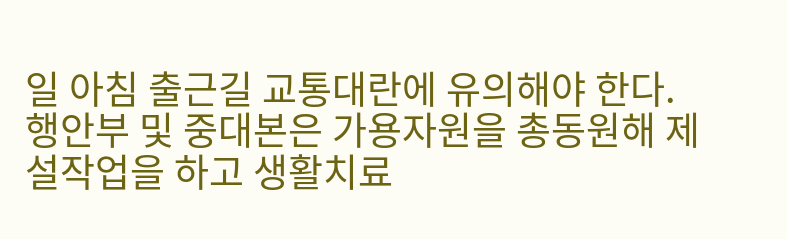일 아침 출근길 교통대란에 유의해야 한다. 행안부 및 중대본은 가용자원을 총동원해 제설작업을 하고 생활치료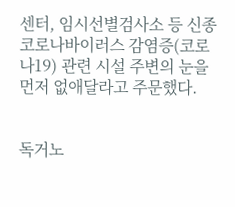센터, 임시선별검사소 등 신종 코로나바이러스 감염증(코로나19) 관련 시설 주변의 눈을 먼저 없애달라고 주문했다.


독거노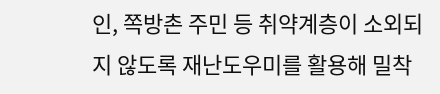인, 쪽방촌 주민 등 취약계층이 소외되지 않도록 재난도우미를 활용해 밀착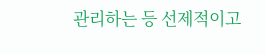관리하는 등 선제적이고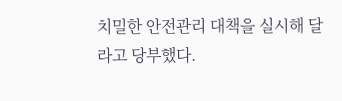치밀한 안전관리 대책을 실시해 달라고 당부했다.